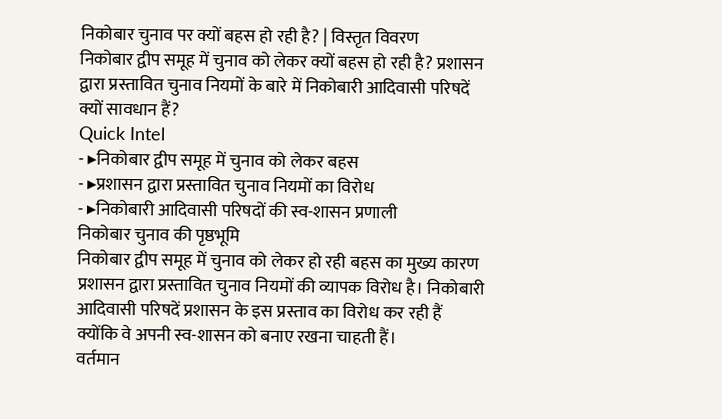निकोबार चुनाव पर क्यों बहस हो रही है? | विस्तृत विवरण
निकोबार द्वीप समूह में चुनाव को लेकर क्यों बहस हो रही है? प्रशासन द्वारा प्रस्तावित चुनाव नियमों के बारे में निकोबारी आदिवासी परिषदें क्यों सावधान हैं?
Quick Intel
- ▸निकोबार द्वीप समूह में चुनाव को लेकर बहस
- ▸प्रशासन द्वारा प्रस्तावित चुनाव नियमों का विरोध
- ▸निकोबारी आदिवासी परिषदों की स्व-शासन प्रणाली
निकोबार चुनाव की पृष्ठभूमि
निकोबार द्वीप समूह में चुनाव को लेकर हो रही बहस का मुख्य कारण प्रशासन द्वारा प्रस्तावित चुनाव नियमों की व्यापक विरोध है। निकोबारी आदिवासी परिषदें प्रशासन के इस प्रस्ताव का विरोध कर रही हैं क्योंकि वे अपनी स्व-शासन को बनाए रखना चाहती हैं।
वर्तमान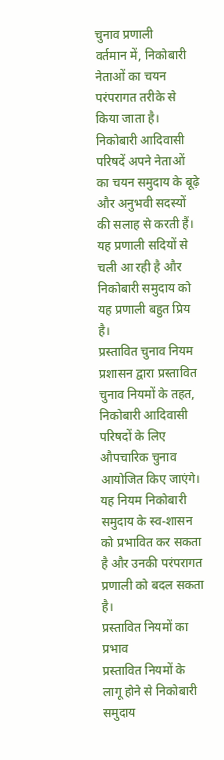चुनाव प्रणाली
वर्तमान में, निकोबारी नेताओं का चयन परंपरागत तरीके से किया जाता है। निकोबारी आदिवासी परिषदें अपने नेताओं का चयन समुदाय के बूढ़े और अनुभवी सदस्यों की सलाह से करती हैं। यह प्रणाली सदियों से चली आ रही है और निकोबारी समुदाय को यह प्रणाली बहुत प्रिय है।
प्रस्तावित चुनाव नियम
प्रशासन द्वारा प्रस्तावित चुनाव नियमों के तहत, निकोबारी आदिवासी परिषदों के लिए औपचारिक चुनाव आयोजित किए जाएंगे। यह नियम निकोबारी समुदाय के स्व-शासन को प्रभावित कर सकता है और उनकी परंपरागत प्रणाली को बदल सकता है।
प्रस्तावित नियमों का प्रभाव
प्रस्तावित नियमों के लागू होने से निकोबारी समुदाय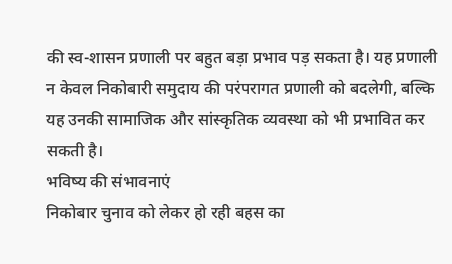की स्व-शासन प्रणाली पर बहुत बड़ा प्रभाव पड़ सकता है। यह प्रणाली न केवल निकोबारी समुदाय की परंपरागत प्रणाली को बदलेगी, बल्कि यह उनकी सामाजिक और सांस्कृतिक व्यवस्था को भी प्रभावित कर सकती है।
भविष्य की संभावनाएं
निकोबार चुनाव को लेकर हो रही बहस का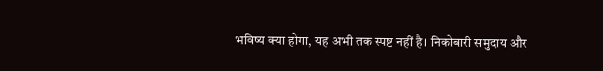भविष्य क्या होगा, यह अभी तक स्पष्ट नहीं है। निकोबारी समुदाय और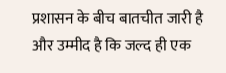प्रशासन के बीच बातचीत जारी है और उम्मीद है कि जल्द ही एक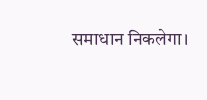समाधान निकलेगा।